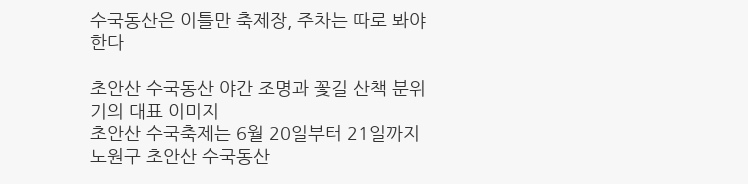수국동산은 이틀만 축제장, 주차는 따로 봐야 한다

초안산 수국동산 야간 조명과 꽃길 산책 분위기의 대표 이미지
초안산 수국축제는 6월 20일부터 21일까지 노원구 초안산 수국동산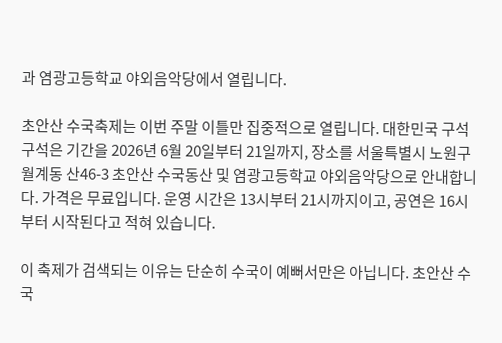과 염광고등학교 야외음악당에서 열립니다.

초안산 수국축제는 이번 주말 이틀만 집중적으로 열립니다. 대한민국 구석구석은 기간을 2026년 6월 20일부터 21일까지, 장소를 서울특별시 노원구 월계동 산46-3 초안산 수국동산 및 염광고등학교 야외음악당으로 안내합니다. 가격은 무료입니다. 운영 시간은 13시부터 21시까지이고, 공연은 16시부터 시작된다고 적혀 있습니다.

이 축제가 검색되는 이유는 단순히 수국이 예뻐서만은 아닙니다. 초안산 수국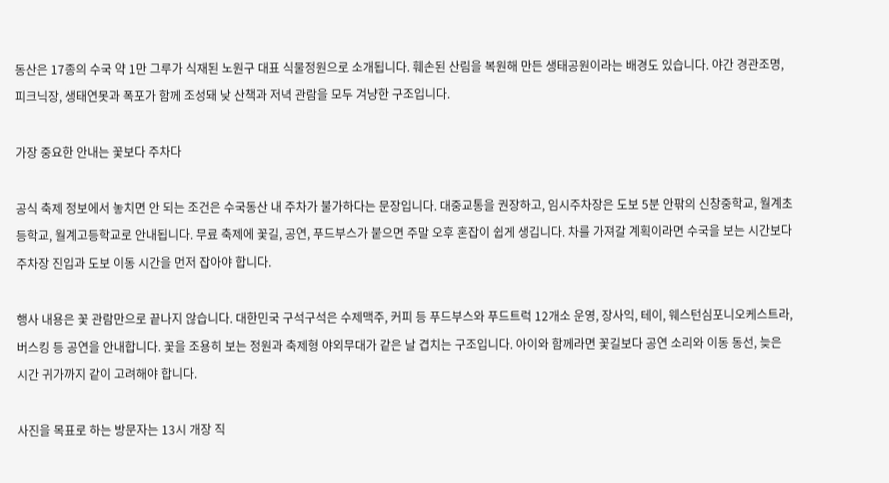동산은 17종의 수국 약 1만 그루가 식재된 노원구 대표 식물정원으로 소개됩니다. 훼손된 산림을 복원해 만든 생태공원이라는 배경도 있습니다. 야간 경관조명, 피크닉장, 생태연못과 폭포가 함께 조성돼 낮 산책과 저녁 관람을 모두 겨냥한 구조입니다.

가장 중요한 안내는 꽃보다 주차다

공식 축제 정보에서 놓치면 안 되는 조건은 수국동산 내 주차가 불가하다는 문장입니다. 대중교통을 권장하고, 임시주차장은 도보 5분 안팎의 신창중학교, 월계초등학교, 월계고등학교로 안내됩니다. 무료 축제에 꽃길, 공연, 푸드부스가 붙으면 주말 오후 혼잡이 쉽게 생깁니다. 차를 가져갈 계획이라면 수국을 보는 시간보다 주차장 진입과 도보 이동 시간을 먼저 잡아야 합니다.

행사 내용은 꽃 관람만으로 끝나지 않습니다. 대한민국 구석구석은 수제맥주, 커피 등 푸드부스와 푸드트럭 12개소 운영, 장사익, 테이, 웨스턴심포니오케스트라, 버스킹 등 공연을 안내합니다. 꽃을 조용히 보는 정원과 축제형 야외무대가 같은 날 겹치는 구조입니다. 아이와 함께라면 꽃길보다 공연 소리와 이동 동선, 늦은 시간 귀가까지 같이 고려해야 합니다.

사진을 목표로 하는 방문자는 13시 개장 직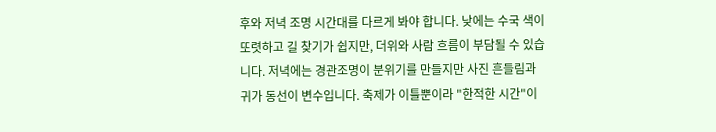후와 저녁 조명 시간대를 다르게 봐야 합니다. 낮에는 수국 색이 또렷하고 길 찾기가 쉽지만, 더위와 사람 흐름이 부담될 수 있습니다. 저녁에는 경관조명이 분위기를 만들지만 사진 흔들림과 귀가 동선이 변수입니다. 축제가 이틀뿐이라 "한적한 시간"이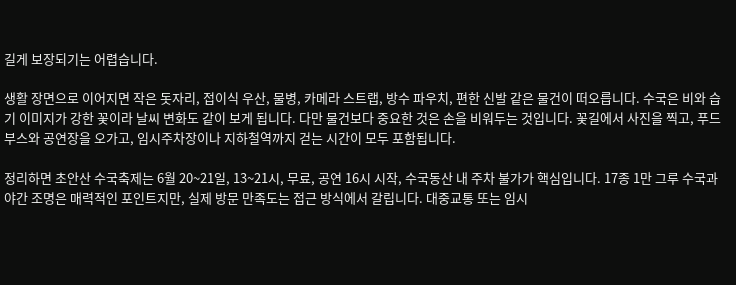길게 보장되기는 어렵습니다.

생활 장면으로 이어지면 작은 돗자리, 접이식 우산, 물병, 카메라 스트랩, 방수 파우치, 편한 신발 같은 물건이 떠오릅니다. 수국은 비와 습기 이미지가 강한 꽃이라 날씨 변화도 같이 보게 됩니다. 다만 물건보다 중요한 것은 손을 비워두는 것입니다. 꽃길에서 사진을 찍고, 푸드부스와 공연장을 오가고, 임시주차장이나 지하철역까지 걷는 시간이 모두 포함됩니다.

정리하면 초안산 수국축제는 6월 20~21일, 13~21시, 무료, 공연 16시 시작, 수국동산 내 주차 불가가 핵심입니다. 17종 1만 그루 수국과 야간 조명은 매력적인 포인트지만, 실제 방문 만족도는 접근 방식에서 갈립니다. 대중교통 또는 임시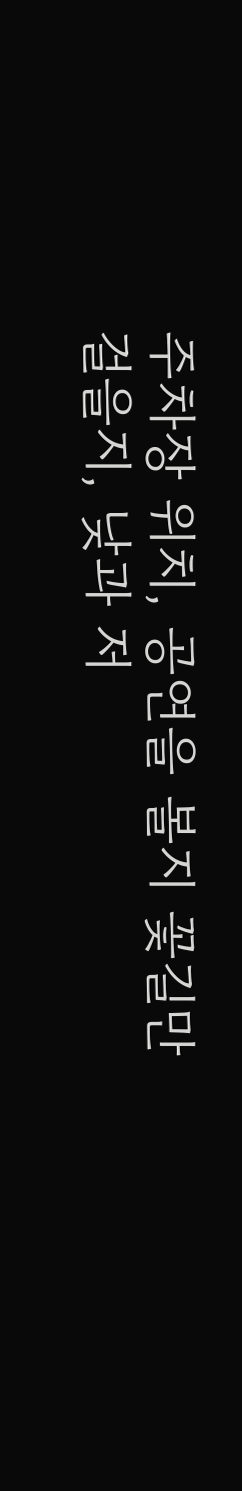주차장 위치, 공연을 볼지 꽃길만 걸을지, 낮과 저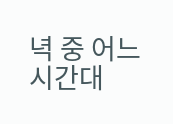녁 중 어느 시간대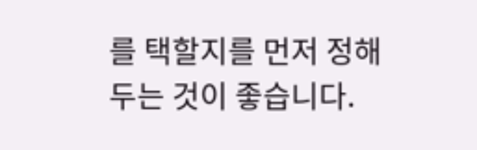를 택할지를 먼저 정해두는 것이 좋습니다.